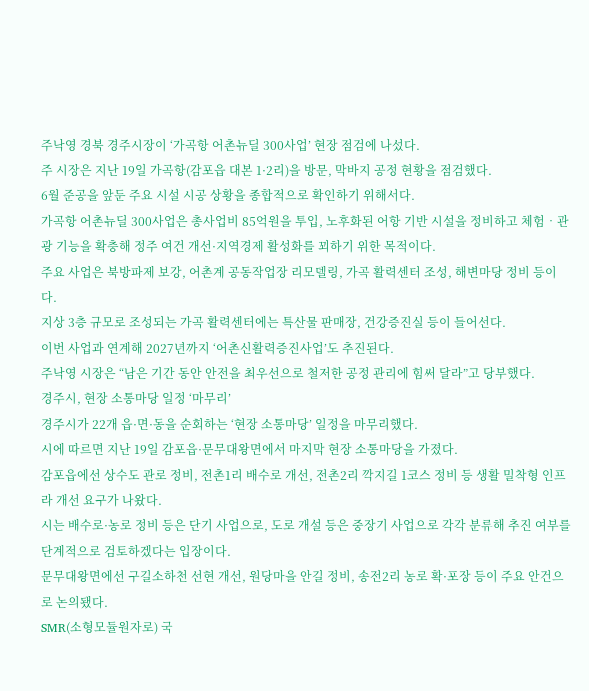주낙영 경북 경주시장이 ‘가곡항 어촌뉴딜 300사업’ 현장 점검에 나섰다.
주 시장은 지난 19일 가곡항(감포읍 대본 1·2리)을 방문, 막바지 공정 현황을 점검했다.
6월 준공을 앞둔 주요 시설 시공 상황을 종합적으로 확인하기 위해서다.
가곡항 어촌뉴딜 300사업은 총사업비 85억원을 투입, 노후화된 어항 기반 시설을 정비하고 체험‧관광 기능을 확충해 정주 여건 개선·지역경제 활성화를 꾀하기 위한 목적이다.
주요 사업은 북방파제 보강, 어촌계 공동작업장 리모델링, 가곡 활력센터 조성, 해변마당 정비 등이다.
지상 3층 규모로 조성되는 가곡 활력센터에는 특산물 판매장, 건강증진실 등이 들어선다.
이번 사업과 연계해 2027년까지 ‘어촌신활력증진사업’도 추진된다.
주낙영 시장은 “남은 기간 동안 안전을 최우선으로 철저한 공정 관리에 힘써 달라”고 당부했다.
경주시, 현장 소통마당 일정 ‘마무리’
경주시가 22개 읍·면·동을 순회하는 ‘현장 소통마당’ 일정을 마무리했다.
시에 따르면 지난 19일 감포읍·문무대왕면에서 마지막 현장 소통마당을 가졌다.
감포읍에선 상수도 관로 정비, 전촌1리 배수로 개선, 전촌2리 깍지길 1코스 정비 등 생활 밀착형 인프라 개선 요구가 나왔다.
시는 배수로·농로 정비 등은 단기 사업으로, 도로 개설 등은 중장기 사업으로 각각 분류해 추진 여부를 단계적으로 검토하겠다는 입장이다.
문무대왕면에선 구길소하천 선현 개선, 원당마을 안길 정비, 송전2리 농로 확·포장 등이 주요 안건으로 논의됐다.
SMR(소형모듈원자로) 국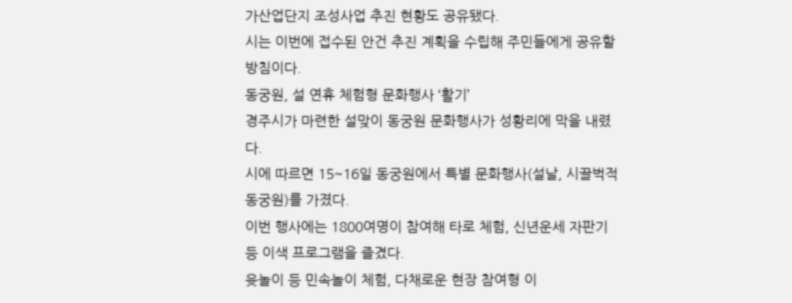가산업단지 조성사업 추진 현황도 공유됐다.
시는 이번에 접수된 안건 추진 계획을 수립해 주민들에게 공유할 방침이다.
동궁원, 설 연휴 체험형 문화행사 ‘활기’
경주시가 마련한 설맞이 동궁원 문화행사가 성황리에 막을 내렸다.
시에 따르면 15~16일 동궁원에서 특별 문화행사(설날, 시끌벅적 동궁원)를 가졌다.
이번 행사에는 1800여명이 참여해 타로 체험, 신년운세 자판기 등 이색 프로그램을 즐겼다.
윳놀이 등 민속놀이 체험, 다채로운 현장 참여형 이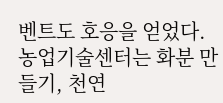벤트도 호응을 얻었다.
농업기술센터는 화분 만들기, 천연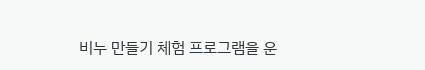비누 만들기 체험 프로그램을 운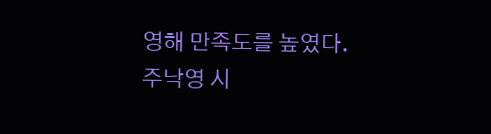영해 만족도를 높였다.
주낙영 시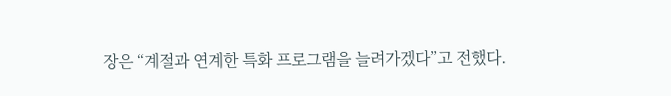장은 “계절과 연계한 특화 프로그램을 늘려가겠다”고 전했다.